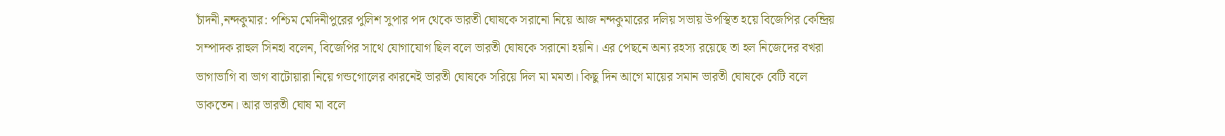চাঁদনী,নন্দকুমার: পশ্চিম মেদিনীপুরের পুলিশ সুপার পদ থেকে ভারতী ঘোষকে সরানো নিয়ে আজ নন্দকুমারের দলিয় সভায় উপস্থিত হয়ে বিজেপির কেন্দ্রিয় সম্পাদক রাহুল সিনহা বলেন, বিজেপির সাথে যোগাযোগ ছিল বলে ভারতী ঘোষকে সরানো হয়নি। এর পেছনে অন্য রহস্য রয়েছে তা হল নিজেদের বখরা ভাগাভাগি বা ভাগ বাটোয়ারা নিয়ে গন্ডগোলের কারনেই ভারতী ঘোষকে সরিয়ে দিল মা মমতা। কিছু দিন আগে মায়ের সমান ভারতী ঘোষকে বেটি বলে ডাকতেন। আর ভারতী ঘোষ মা বলে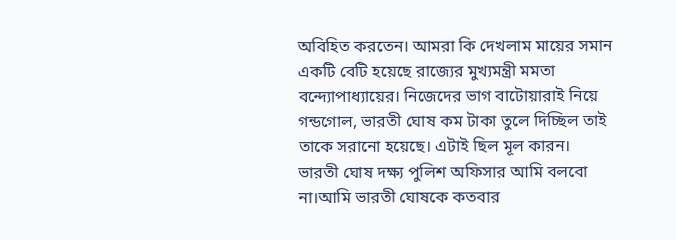অবিহিত করতেন। আমরা কি দেখলাম মায়ের সমান একটি বেটি হয়েছে রাজ্যের মুখ্যমন্ত্রী মমতা বন্দ্যোপাধ্যায়ের। নিজেদের ভাগ বাটোয়ারাই নিয়ে গন্ডগোল, ভারতী ঘোষ কম টাকা তুলে দিচ্ছিল তাই তাকে সরানো হয়েছে। এটাই ছিল মূল কারন।
ভারতী ঘোষ দক্ষ্য পুলিশ অফিসার আমি বলবো না।আমি ভারতী ঘোষকে কতবার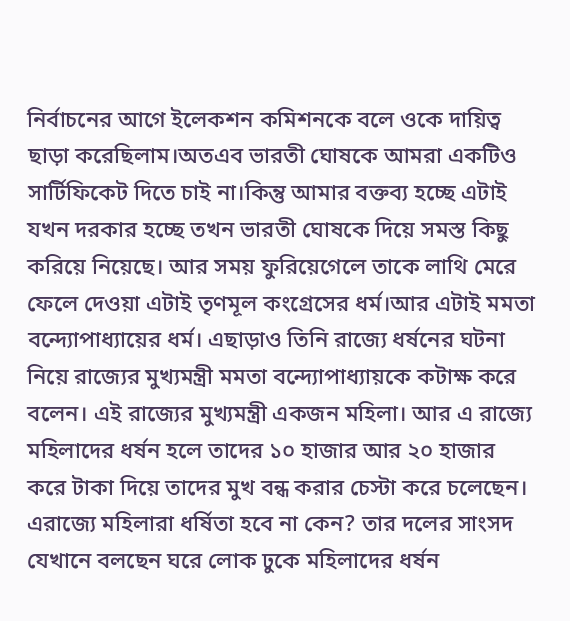নির্বাচনের আগে ইলেকশন কমিশনকে বলে ওকে দায়িত্ব ছাড়া করেছিলাম।অতএব ভারতী ঘোষকে আমরা একটিও সার্টিফিকেট দিতে চাই না।কিন্তু আমার বক্তব্য হচ্ছে এটাই যখন দরকার হচ্ছে তখন ভারতী ঘোষকে দিয়ে সমস্ত কিছু করিয়ে নিয়েছে। আর সময় ফুরিয়েগেলে তাকে লাথি মেরে ফেলে দেওয়া এটাই তৃণমূল কংগ্রেসের ধর্ম।আর এটাই মমতা বন্দ্যোপাধ্যায়ের ধর্ম। এছাড়াও তিনি রাজ্যে ধর্ষনের ঘটনা নিয়ে রাজ্যের মুখ্যমন্ত্রী মমতা বন্দ্যোপাধ্যায়কে কটাক্ষ করে বলেন। এই রাজ্যের মুখ্যমন্ত্রী একজন মহিলা। আর এ রাজ্যে মহিলাদের ধর্ষন হলে তাদের ১০ হাজার আর ২০ হাজার করে টাকা দিয়ে তাদের মুখ বন্ধ করার চেস্টা করে চলেছেন। এরাজ্যে মহিলারা ধর্ষিতা হবে না কেন? তার দলের সাংসদ যেখানে বলছেন ঘরে লোক ঢুকে মহিলাদের ধর্ষন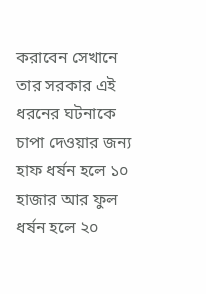করাবেন সেখানে তার সরকার এই ধরনের ঘটনাকে চাপা দেওয়ার জন্য হাফ ধর্ষন হলে ১০ হাজার আর ফুল ধর্ষন হলে ২০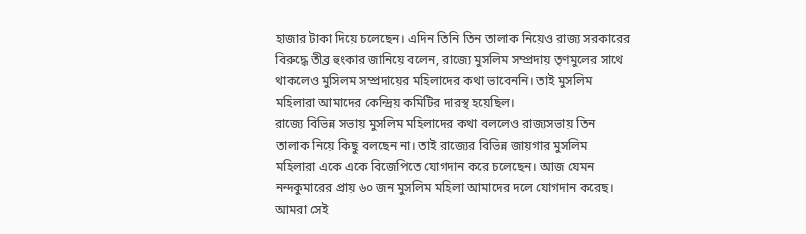হাজার টাকা দিয়ে চলেছেন। এদিন তিনি তিন তালাক নিয়েও রাজ্য সরকারের বিরুদ্ধে তীব্র হুংকার জানিয়ে বলেন, রাজ্যে মুসলিম সম্প্রদায় তৃণমুলের সাথে থাকলেও মুসিলম সম্প্রদায়ের মহিলাদের কথা ভাবেননি। তাই মুসলিম মহিলারা আমাদের কেন্দ্রিয় কমিটির দারস্থ হয়েছিল।
রাজ্যে বিভিন্ন সভায় মুসলিম মহিলাদের কথা বললেও রাজ্যসভায় তিন তালাক নিয়ে কিছু বলছেন না। তাই রাজ্যের বিভিন্ন জায়গার মুসলিম মহিলারা একে একে বিজেপিতে যোগদান করে চলেছেন। আজ যেমন নন্দকুমারের প্রায় ৬০ জন মুসলিম মহিলা আমাদের দলে যোগদান করেছ। আমরা সেই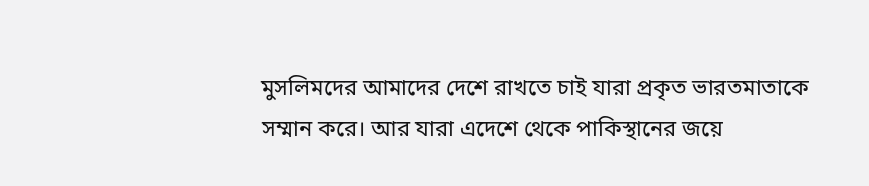মুসলিমদের আমাদের দেশে রাখতে চাই যারা প্রকৃত ভারতমাতাকে সম্মান করে। আর যারা এদেশে থেকে পাকিস্থানের জয়ে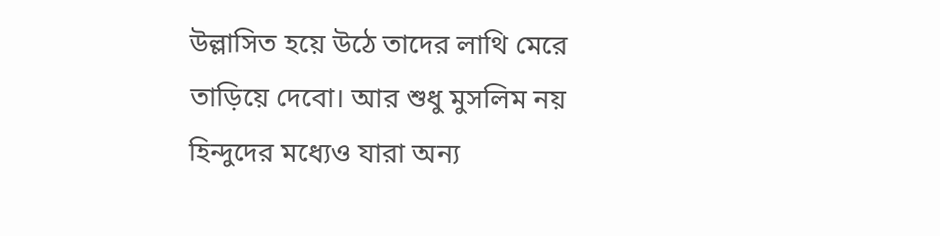উল্লাসিত হয়ে উঠে তাদের লাথি মেরে তাড়িয়ে দেবো। আর শুধু মুসলিম নয় হিন্দুদের মধ্যেও যারা অন্য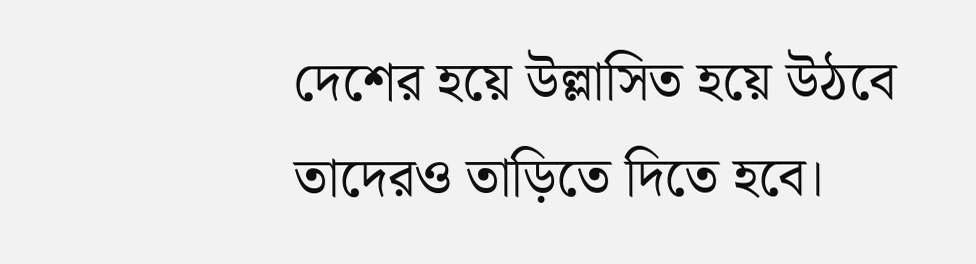দেশের হয়ে উল্লাসিত হয়ে উঠবে তাদেরও তাড়িতে দিতে হবে।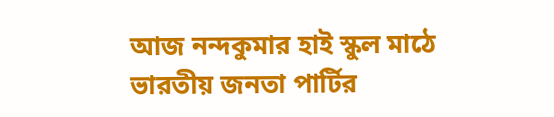আজ নন্দকুমার হাই স্কুল মাঠে ভারতীয় জনতা পার্টির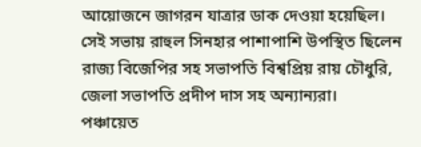আয়োজনে জাগরন যাত্রার ডাক দেওয়া হয়েছিল। সেই সভায় রাহুল সিনহার পাশাপাশি উপস্থিত ছিলেন রাজ্য বিজেপির সহ সভাপতি বিশ্বপ্রিয় রায় চৌধুরি, জেলা সভাপতি প্রদীপ দাস সহ অন্যান্যরা।
পঞ্চায়েত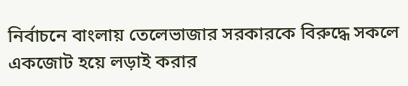নির্বাচনে বাংলায় তেলেভাজার সরকারকে বিরুদ্ধে সকলে একজোট হয়ে লড়াই করার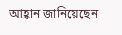আহ্বান জানিয়েছেন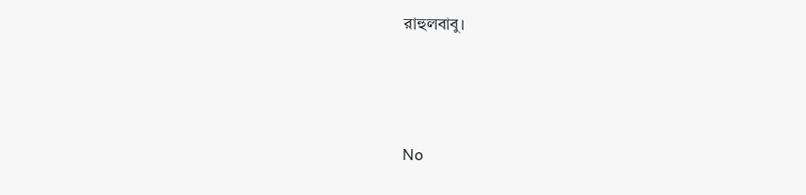রাহুলবাবু।



No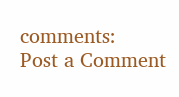comments:
Post a Comment